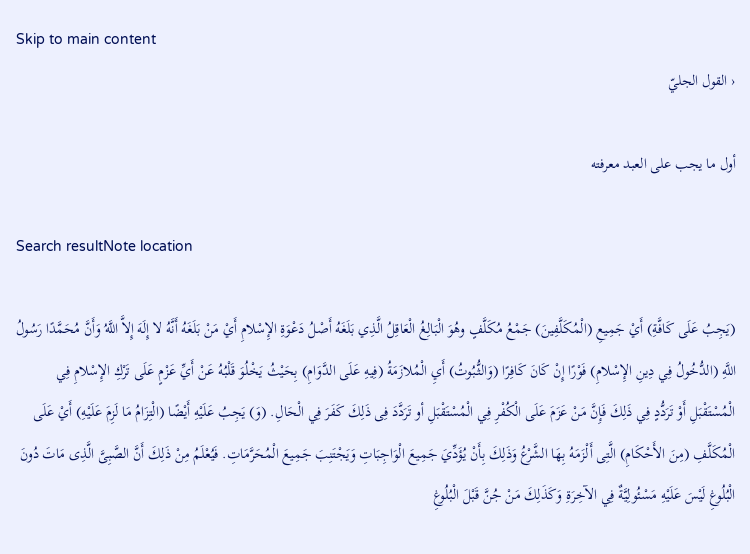Skip to main content
‹ القول الجليّ

أول ما يجب على العبد معرفته

Search resultNote location

(يَجِبُ عَلَى كَافَّةِ) أَيْ جَمِيعِ (الْمُكَلَّفِينَ) جَمْعُ مُكَلَّفٍ وهُوَ الْبَالِغُ الْعَاقِلُ الَّذِي بَلَغَهُ أَصْلُ دَعْوَةِ الإِسْلامِ أَيْ مَنْ بَلَغَهُ أَنَّهُ لا إِلَهَ إِلاَّ اللَّهُ وَأَنَّ مُحَمَّدًا رَسُولُ اللَّهِ (الدُّخُولُ فِي دِينِ الإِسْلامِ) فَوْرًا إِنْ كَانَ كَافِرًا (وَالثُّبُوتُ) أَيِ الْمُلازَمَةُ (فِيهِ عَلَى الدَّوَامِ) بِحَيْثُ يَخْلُوَ قَلْبُهُ عَنْ أَيِّ عَزْمٍ عَلَى تَرْكِ الإِسْلامِ فِي الْمُسْتَقْبَلِ أَوْ تَرَدُّدٍ فِي ذَلِكَ فَإِنَّ مَنْ عَزَمَ عَلَى الْكُفْرِ فِي الْمُسْتَقْبَلِ أو تَرَدَّدَ فِى ذَلِكَ كَفَرَ فِي الْحَالِ. (وَ) يَجِبُ عَلَيْهِ أَيْضًا (الْتِزَامُ مَا لَزِمَ عَلَيْهِ) أَيْ عَلَى الْمُكَلَّفِ (مِنَ الأَحْكَامِ) الَّتِى أَلْزَمَهُ بِهَا الشَّرْعُ وَذَلِكَ بِأَنْ يُؤَدِّيَ جَمِيعَ الْوَاجِبَاتِ وَيَجْتَنِبَ جَمِيعَ الْمُحَرَّمَاتِ. فَيُعْلَمُ مِنْ ذَلِكَ أَنَّ الصَّبِىَّ الَّذِى مَاتَ دُونَ الْبُلُوغِ لَيْسَ عَلَيْهِ مَسْئُولِيَّةٌ فِي الآخِرَةِ وَكَذَلِكَ مَنْ جُنَّ قَبْلَ الْبُلُوغِ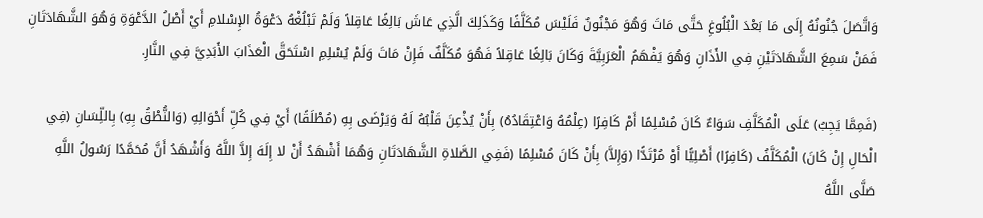وَاتَّصَلَ جُنُونُهُ إِلَى مَا بَعْدَ الْبُلُوغِ حَتَّى مَاتَ وَهُوَ مَجْنُونٌ فَلَيْسَ مُكَلَّفًا وَكَذَلِكَ الَّذِي عَاشَ بَالِغًا عَاقِلاً وَلَمْ تَبْلُغْهُ دَعْوَةُ الإِسْلامِ أَيْ أَصْلُ الدَّعْوَةِ وَهُوَ الشَّهَادَتَانِ فَمَنْ سَمِعَ الشَّهَادَتَيْنِ فِي الأَذَانِ وَهُوَ يَفْهَمُ الْعَرَبِيَّةَ وَكَانَ بَالِغًا عَاقِلاً فَهُوَ مُكَلَّفٌ فَإِنْ مَاتَ وَلَمْ يُسْلِمِ اسْتَحَقَّ الْعَذَابَ الأَبَدِيَّ فِي النَّارِ.

(فَمِمَّا يَجِبُ) عَلَى الْمُكَلَّفِ سَوَاءٌ كَانَ مُسْلِمًا أَمْ كَافِرًا (عِلْمُهُ وَاعْتِقَادُهُ) بِأَنْ يُذْعِنَ قَلْبُهُ لَهُ وَيَرْضَى بِهِ (مُطْلَقًا) أَيْ فِي كُلِّ أَحْوَالِهِ (وَالنُّطْقُ بِهِ) بِاللِّسَانِ (فِي الْحَالِ إِنْ كَانَ) الْمُكَلَّفُ (كَافِرًا) أَصْلِيًّا أَوْ مُرْتَدًّا (وَإِلاَّ) بِأَنْ كَانَ مُسْلِمًا (فَفِي الصَّلاةِ الشَّهَادَتَانِ وَهُمَا أَشْهَدُ أَنْ لا إِلَهَ إِلاَّ اللَّهُ وَأَشْهَدُ أَنَّ مُحَمَّدًا رَسُولُ اللَّهِ صَلَّى اللَّهُ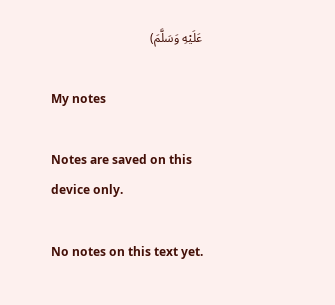عَلَيْهِ وَسَلَّمَ)

My notes

Notes are saved on this device only.

No notes on this text yet.